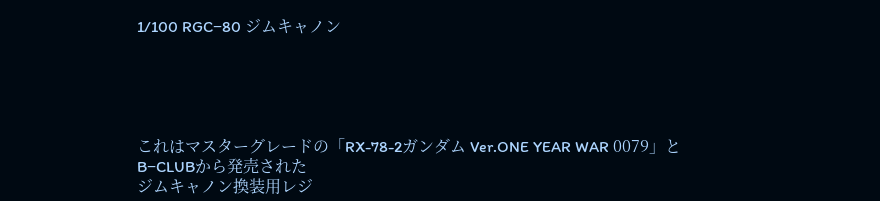1/100 RGC−80 ジムキャノン





これはマスターグレードの「RX-78-2ガンダム Ver.ONE YEAR WAR 0079」とB−CLUBから発売された
ジムキャノン換装用レジ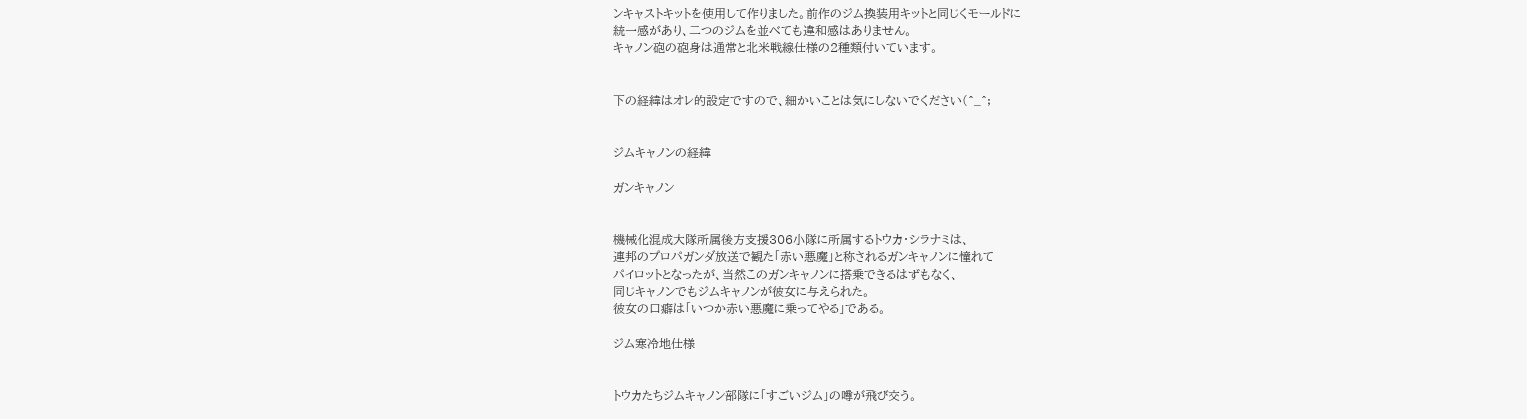ンキャストキットを使用して作りました。前作のジム換装用キットと同じくモールドに
統一感があり、二つのジムを並べても違和感はありません。
キャノン砲の砲身は通常と北米戦線仕様の2種類付いています。


下の経緯はオレ的設定ですので、細かいことは気にしないでください(^_^;


ジムキャノンの経緯

ガンキャノン


機械化混成大隊所属後方支援306小隊に所属するトウカ・シラナミは、
連邦のプロパガンダ放送で観た「赤い悪魔」と称されるガンキャノンに憧れて
パイロットとなったが、当然このガンキャノンに搭乗できるはずもなく、
同じキャノンでもジムキャノンが彼女に与えられた。
彼女の口癖は「いつか赤い悪魔に乗ってやる」である。

ジム寒冷地仕様


トウカたちジムキャノン部隊に「すごいジム」の噂が飛び交う。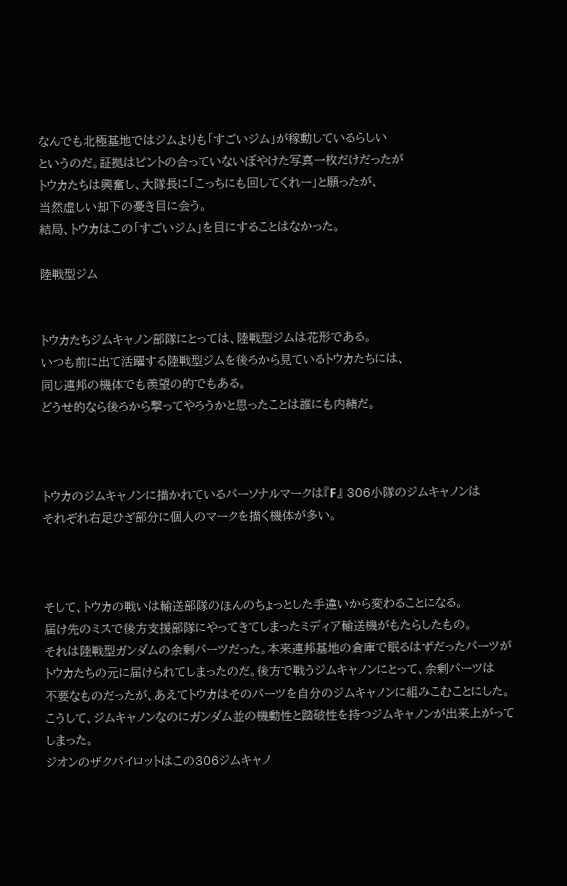なんでも北極基地ではジムよりも「すごいジム」が稼動しているらしい
というのだ。証拠はピントの合っていないぼやけた写真一枚だけだったが
トウカたちは興奮し、大隊長に「こっちにも回してくれー」と願ったが、
当然虚しい却下の憂き目に会う。
結局、トウカはこの「すごいジム」を目にすることはなかった。

陸戦型ジム


トウカたちジムキャノン部隊にとっては、陸戦型ジムは花形である。
いつも前に出て活躍する陸戦型ジムを後ろから見ているトウカたちには、
同じ連邦の機体でも羨望の的でもある。
どうせ的なら後ろから撃ってやろうかと思ったことは誰にも内緒だ。



トウカのジムキャノンに描かれているパーソナルマークは『F』 306小隊のジムキャノンは
それぞれ右足ひざ部分に個人のマークを描く機体が多い。



そして、トウカの戦いは輸送部隊のほんのちょっとした手違いから変わることになる。
届け先のミスで後方支援部隊にやってきてしまったミディア輸送機がもたらしたもの。
それは陸戦型ガンダムの余剰パーツだった。本来連邦基地の倉庫で眠るはずだったパーツが
トウカたちの元に届けられてしまったのだ。後方で戦うジムキャノンにとって、余剰パーツは
不要なものだったが、あえてトウカはそのパーツを自分のジムキャノンに組みこむことにした。
こうして、ジムキャノンなのにガンダム並の機動性と踏破性を持つジムキャノンが出来上がって
しまった。
ジオンのザクパイロットはこの306ジムキャノ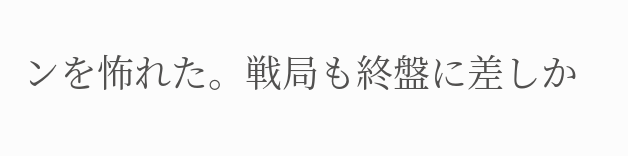ンを怖れた。戦局も終盤に差しか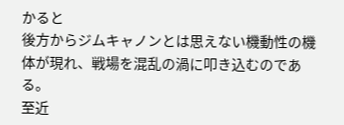かると
後方からジムキャノンとは思えない機動性の機体が現れ、戦場を混乱の渦に叩き込むのである。
至近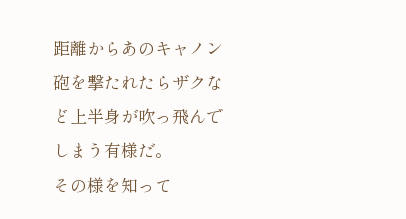距離からあのキャノン砲を撃たれたらザクなど上半身が吹っ飛んでしまう有様だ。
その様を知って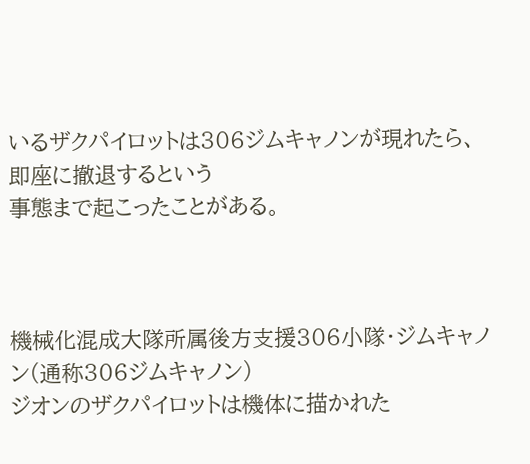いるザクパイロットは306ジムキャノンが現れたら、即座に撤退するという
事態まで起こったことがある。



機械化混成大隊所属後方支援306小隊・ジムキャノン(通称306ジムキャノン)
ジオンのザクパイロットは機体に描かれた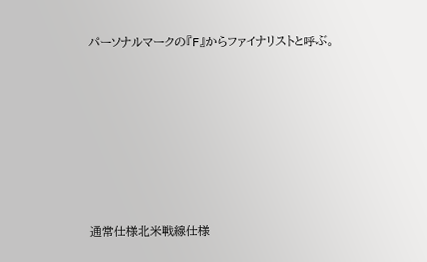パーソナルマークの『F』からファイナリストと呼ぶ。








通常仕様北米戦線仕様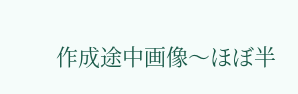作成途中画像〜ほぼ半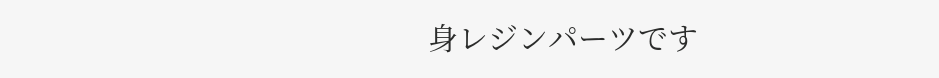身レジンパーツです